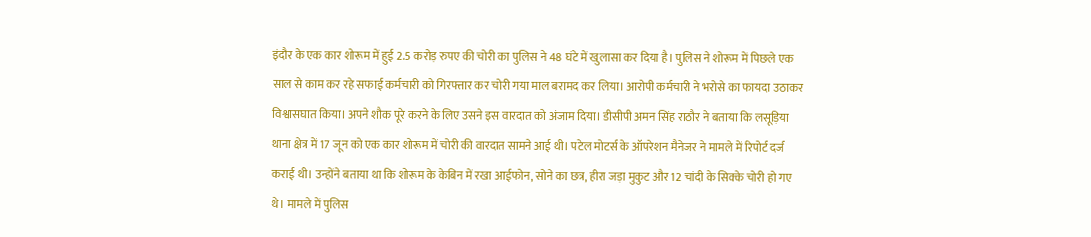इंदौर के एक कार शोरूम में हुई 2.5 करोड़ रुपए की चोरी का पुलिस ने 48 घंटे में खुलासा कर दिया है। पुलिस ने शोरूम में पिछले एक साल से काम कर रहे सफाई कर्मचारी को गिरफ्तार कर चोरी गया माल बरामद कर लिया। आरोपी कर्मचारी ने भरोसे का फायदा उठाकर विश्वासघात किया। अपने शौक पूरे करने के लिए उसने इस वारदात को अंजाम दिया। डीसीपी अमन सिंह राठौर ने बताया कि लसूड़िया थाना क्षेत्र में 17 जून को एक कार शोरूम में चोरी की वारदात सामने आई थी। पटेल मोटर्स के ऑपरेशन मैनेजर ने मामले में रिपोर्ट दर्ज कराई थी। उन्होंने बताया था कि शोरूम के केबिन में रखा आईफोन, सोने का छत्र, हीरा जड़ा मुकुट और 12 चांदी के सिक्के चोरी हो गए थे। मामले में पुलिस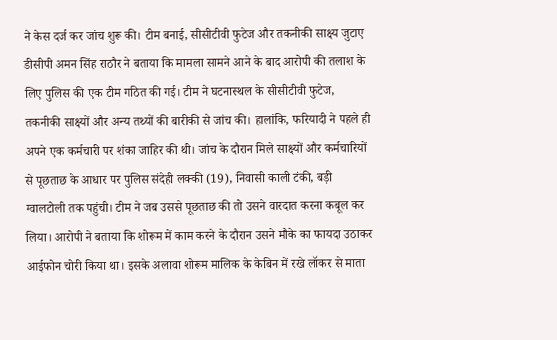ने केस दर्ज कर जांच शुरू की। टीम बनाई, सीसीटीवी फुटेज और तकनीकी साक्ष्य जुटाए डीसीपी अमन सिंह राठौर ने बताया कि मामला सामने आने के बाद आरोपी की तलाश के लिए पुलिस की एक टीम गठित की गई। टीम ने घटनास्थल के सीसीटीवी फुटेज, तकनीकी साक्ष्यों और अन्य तथ्यों की बारीकी से जांच की। हालांकि, फरियादी ने पहले ही अपने एक कर्मचारी पर शंका जाहिर की थी। जांच के दौरान मिले साक्ष्यों और कर्मचारियों से पूछताछ के आधार पर पुलिस संदेही लक्की (19), निवासी काली टंकी, बड़ी ग्वालटोली तक पहुंची। टीम ने जब उससे पूछताछ की तो उसने वारदात करना कबूल कर लिया। आरोपी ने बताया कि शोरूम में काम करने के दौरान उसने मौके का फायदा उठाकर आईफोन चोरी किया था। इसके अलावा शोरूम मालिक के केबिन में रखे लॉकर से माता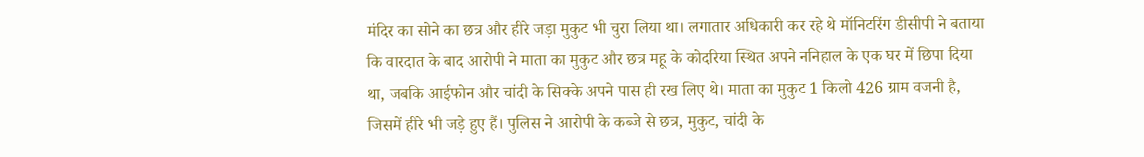मंदिर का सोने का छत्र और हीरे जड़ा मुकुट भी चुरा लिया था। लगातार अधिकारी कर रहे थे मॉनिटरिंग डीसीपी ने बताया कि वारदात के बाद आरोपी ने माता का मुकुट और छत्र महू के कोदरिया स्थित अपने ननिहाल के एक घर में छिपा दिया था, जबकि आईफोन और चांदी के सिक्के अपने पास ही रख लिए थे। माता का मुकुट 1 किलो 426 ग्राम वजनी है, जिसमें हीरे भी जड़े हुए हैं। पुलिस ने आरोपी के कब्जे से छत्र, मुकुट, चांदी के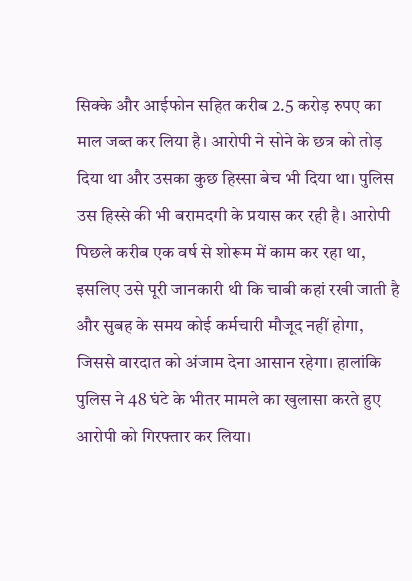सिक्के और आईफोन सहित करीब 2.5 करोड़ रुपए का माल जब्त कर लिया है। आरोपी ने सोने के छत्र को तोड़ दिया था और उसका कुछ हिस्सा बेच भी दिया था। पुलिस उस हिस्से की भी बरामदगी के प्रयास कर रही है। आरोपी पिछले करीब एक वर्ष से शोरूम में काम कर रहा था, इसलिए उसे पूरी जानकारी थी कि चाबी कहां रखी जाती है और सुबह के समय कोई कर्मचारी मौजूद नहीं होगा, जिससे वारदात को अंजाम देना आसान रहेगा। हालांकि पुलिस ने 48 घंटे के भीतर मामले का खुलासा करते हुए आरोपी को गिरफ्तार कर लिया।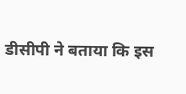डीसीपी ने बताया कि इस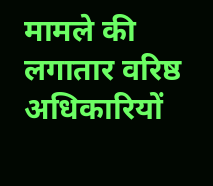मामले की लगातार वरिष्ठ अधिकारियों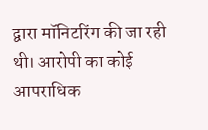द्वारा मॉनिटरिंग की जा रही थी। आरोपी का कोई आपराधिक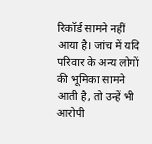रिकॉर्ड सामने नहीं आया है। जांच में यदि परिवार के अन्य लोगों की भूमिका सामने आती है, तो उन्हें भी आरोपी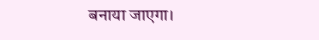बनाया जाएगा।